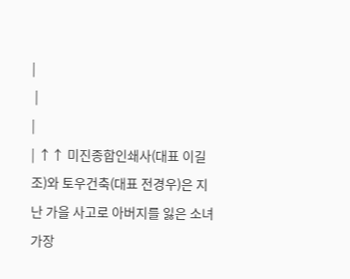|
 |
|
| ↑↑ 미진종합인쇄사(대표 이길조)와 토우건축(대표 전경우)은 지난 가을 사고로 아버지를 잃은 소녀 가장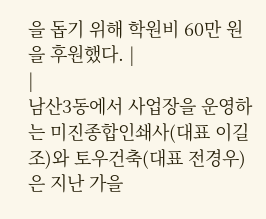을 돕기 위해 학원비 60만 원을 후원했다. |
|
남산3동에서 사업장을 운영하는 미진종합인쇄사(대표 이길조)와 토우건축(대표 전경우)은 지난 가을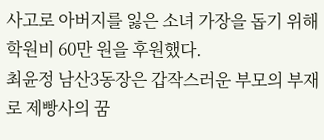사고로 아버지를 잃은 소녀 가장을 돕기 위해 학원비 60만 원을 후원했다.
최윤정 남산3동장은 갑작스러운 부모의 부재로 제빵사의 꿈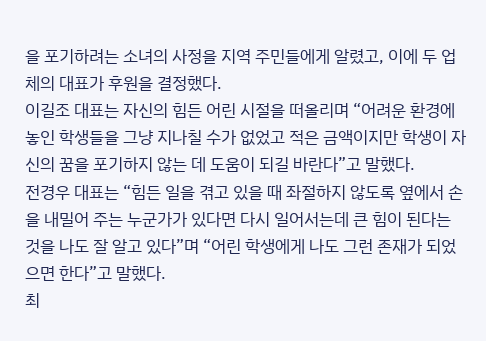을 포기하려는 소녀의 사정을 지역 주민들에게 알렸고, 이에 두 업체의 대표가 후원을 결정했다.
이길조 대표는 자신의 힘든 어린 시절을 떠올리며 “어려운 환경에 놓인 학생들을 그냥 지나칠 수가 없었고 적은 금액이지만 학생이 자신의 꿈을 포기하지 않는 데 도움이 되길 바란다”고 말했다.
전경우 대표는 “힘든 일을 겪고 있을 때 좌절하지 않도록 옆에서 손을 내밀어 주는 누군가가 있다면 다시 일어서는데 큰 힘이 된다는 것을 나도 잘 알고 있다”며 “어린 학생에게 나도 그런 존재가 되었으면 한다”고 말했다.
최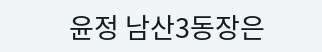윤정 남산3동장은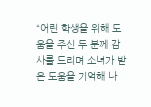“어린 학생을 위해 도움을 주신 두 분께 감사를 드리며 소녀가 받은 도움을 기억해 나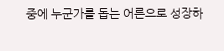중에 누군가를 돕는 어른으로 성장하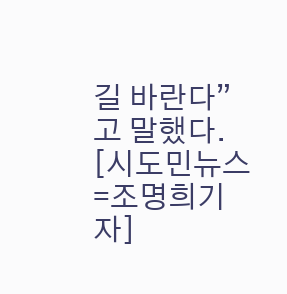길 바란다”고 말했다.
[시도민뉴스=조명희기자]